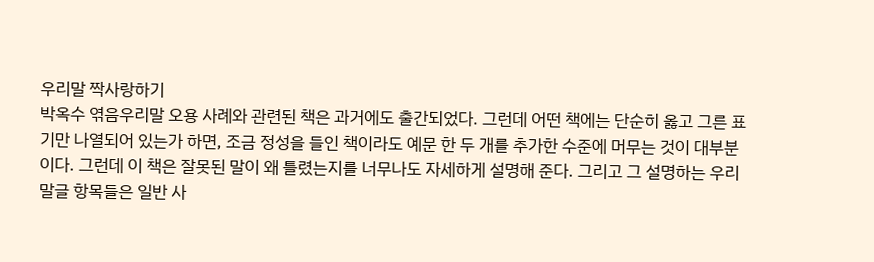우리말 짝사랑하기
박옥수 엮음우리말 오용 사례와 관련된 책은 과거에도 출간되었다. 그런데 어떤 책에는 단순히 옳고 그른 표기만 나열되어 있는가 하면, 조금 정성을 들인 책이라도 예문 한 두 개를 추가한 수준에 머무는 것이 대부분이다. 그런데 이 책은 잘못된 말이 왜 틀렸는지를 너무나도 자세하게 설명해 준다. 그리고 그 설명하는 우리 말글 항목들은 일반 사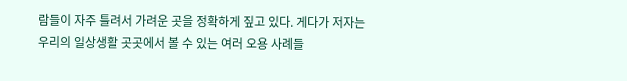람들이 자주 틀려서 가려운 곳을 정확하게 짚고 있다. 게다가 저자는 우리의 일상생활 곳곳에서 볼 수 있는 여러 오용 사례들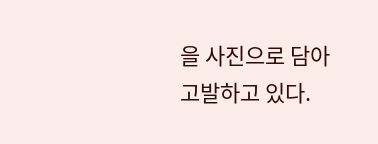을 사진으로 담아 고발하고 있다.